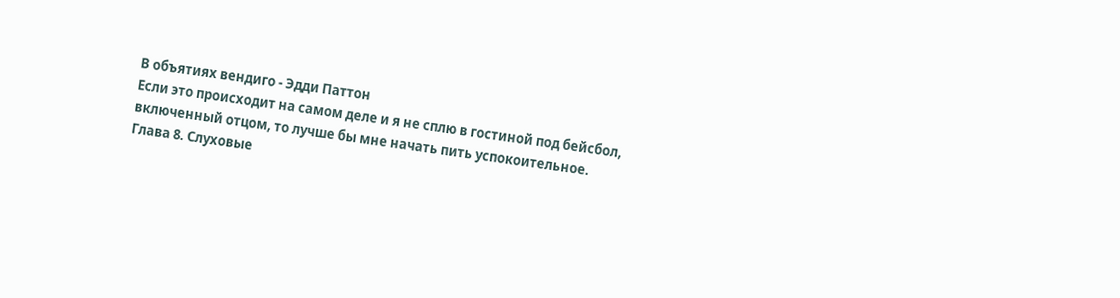В объятиях вендиго - Эдди Паттон
Если это происходит на самом деле и я не сплю в гостиной под бейсбол, включенный отцом, то лучше бы мне начать пить успокоительное.
Глава 8. Слуховые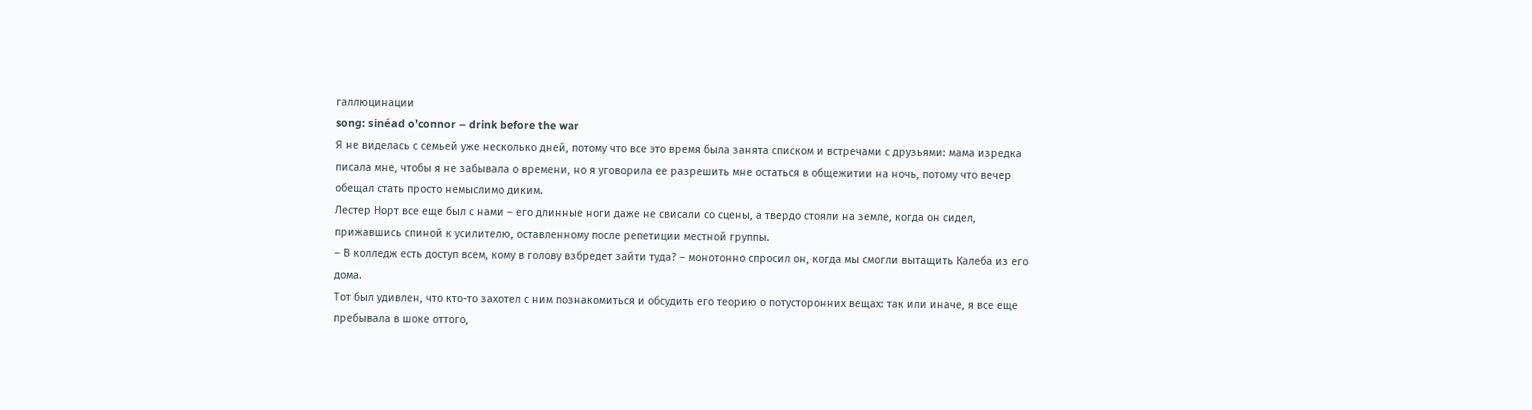галлюцинации
song: sinéad o’connor – drink before the war
Я не виделась с семьей уже несколько дней, потому что все это время была занята списком и встречами с друзьями: мама изредка писала мне, чтобы я не забывала о времени, но я уговорила ее разрешить мне остаться в общежитии на ночь, потому что вечер обещал стать просто немыслимо диким.
Лестер Норт все еще был с нами – его длинные ноги даже не свисали со сцены, а твердо стояли на земле, когда он сидел, прижавшись спиной к усилителю, оставленному после репетиции местной группы.
– В колледж есть доступ всем, кому в голову взбредет зайти туда? – монотонно спросил он, когда мы смогли вытащить Калеба из его дома.
Тот был удивлен, что кто-то захотел с ним познакомиться и обсудить его теорию о потусторонних вещах: так или иначе, я все еще пребывала в шоке оттого,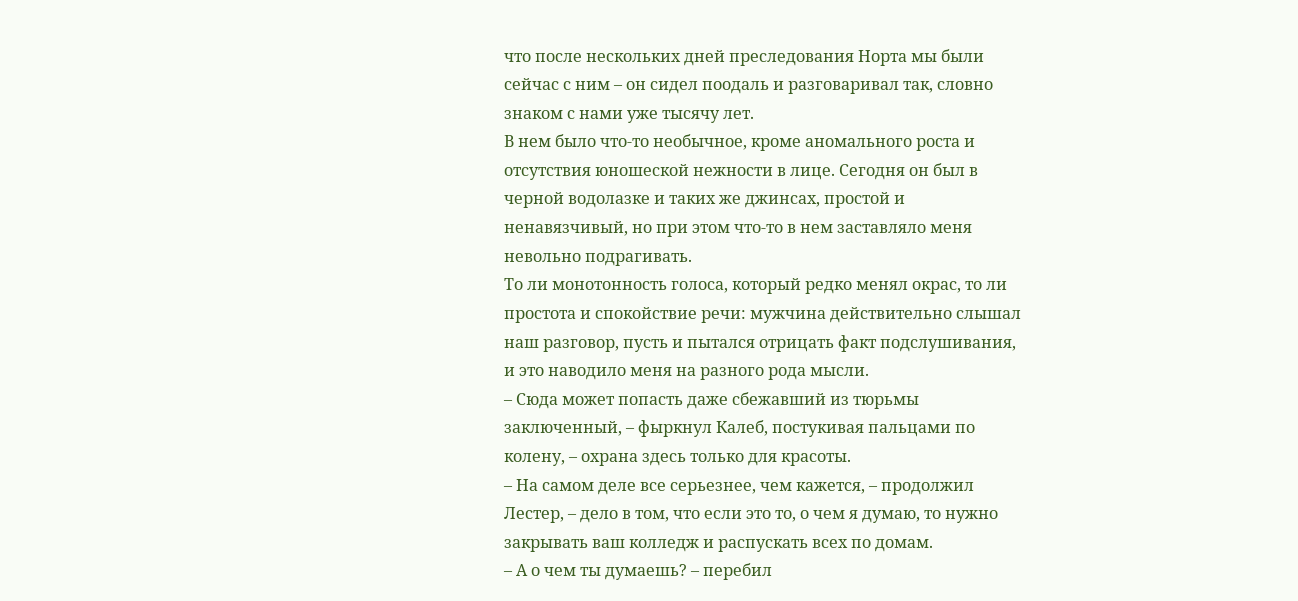что после нескольких дней преследования Норта мы были сейчас с ним – он сидел поодаль и разговаривал так, словно знаком с нами уже тысячу лет.
В нем было что-то необычное, кроме аномального роста и отсутствия юношеской нежности в лице. Сегодня он был в черной водолазке и таких же джинсах, простой и ненавязчивый, но при этом что-то в нем заставляло меня невольно подрагивать.
То ли монотонность голоса, который редко менял окрас, то ли простота и спокойствие речи: мужчина действительно слышал наш разговор, пусть и пытался отрицать факт подслушивания, и это наводило меня на разного рода мысли.
– Сюда может попасть даже сбежавший из тюрьмы заключенный, – фыркнул Калеб, постукивая пальцами по колену, – охрана здесь только для красоты.
– На самом деле все серьезнее, чем кажется, – продолжил Лестер, – дело в том, что если это то, о чем я думаю, то нужно закрывать ваш колледж и распускать всех по домам.
– А о чем ты думаешь? – перебил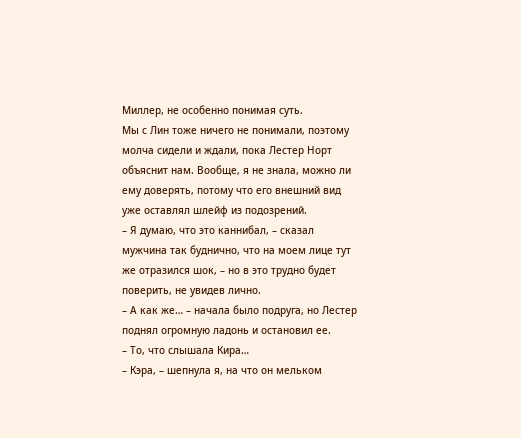Миллер, не особенно понимая суть.
Мы с Лин тоже ничего не понимали, поэтому молча сидели и ждали, пока Лестер Норт объяснит нам. Вообще, я не знала, можно ли ему доверять, потому что его внешний вид уже оставлял шлейф из подозрений.
– Я думаю, что это каннибал, – сказал мужчина так буднично, что на моем лице тут же отразился шок, – но в это трудно будет поверить, не увидев лично.
– А как же… – начала было подруга, но Лестер поднял огромную ладонь и остановил ее.
– То, что слышала Кира…
– Кэра, – шепнула я, на что он мельком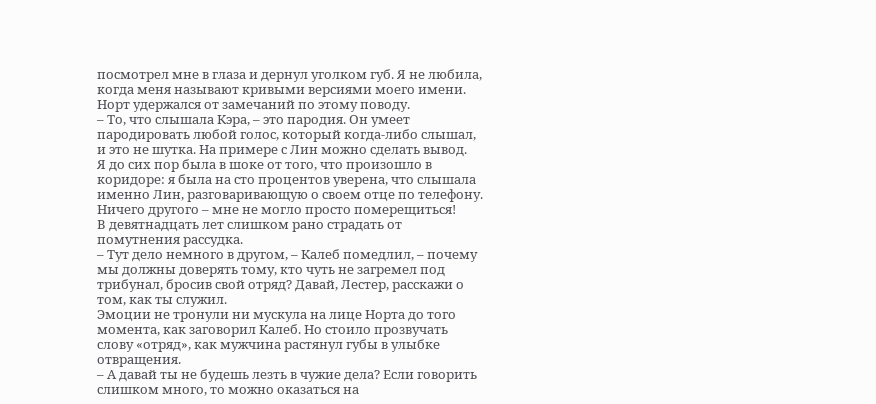посмотрел мне в глаза и дернул уголком губ. Я не любила, когда меня называют кривыми версиями моего имени.
Норт удержался от замечаний по этому поводу.
– То, что слышала Кэра, – это пародия. Он умеет пародировать любой голос, который когда-либо слышал, и это не шутка. На примере с Лин можно сделать вывод.
Я до сих пор была в шоке от того, что произошло в коридоре: я была на сто процентов уверена, что слышала именно Лин, разговаривающую о своем отце по телефону. Ничего другого – мне не могло просто померещиться!
В девятнадцать лет слишком рано страдать от помутнения рассудка.
– Тут дело немного в другом, – Калеб помедлил, – почему мы должны доверять тому, кто чуть не загремел под трибунал, бросив свой отряд? Давай, Лестер, расскажи о том, как ты служил.
Эмоции не тронули ни мускула на лице Норта до того момента, как заговорил Калеб. Но стоило прозвучать слову «отряд», как мужчина растянул губы в улыбке отвращения.
– А давай ты не будешь лезть в чужие дела? Если говорить слишком много, то можно оказаться на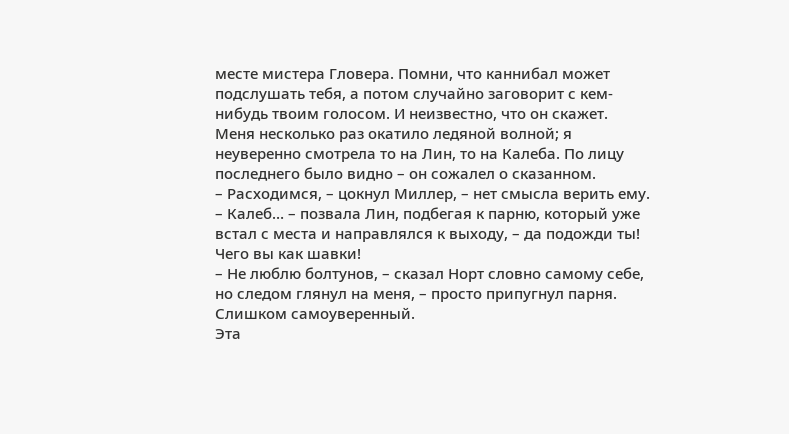месте мистера Гловера. Помни, что каннибал может подслушать тебя, а потом случайно заговорит с кем-нибудь твоим голосом. И неизвестно, что он скажет.
Меня несколько раз окатило ледяной волной; я неуверенно смотрела то на Лин, то на Калеба. По лицу последнего было видно – он сожалел о сказанном.
– Расходимся, – цокнул Миллер, – нет смысла верить ему.
– Калеб… – позвала Лин, подбегая к парню, который уже встал с места и направлялся к выходу, – да подожди ты! Чего вы как шавки!
– Не люблю болтунов, – сказал Норт словно самому себе, но следом глянул на меня, – просто припугнул парня. Слишком самоуверенный.
Эта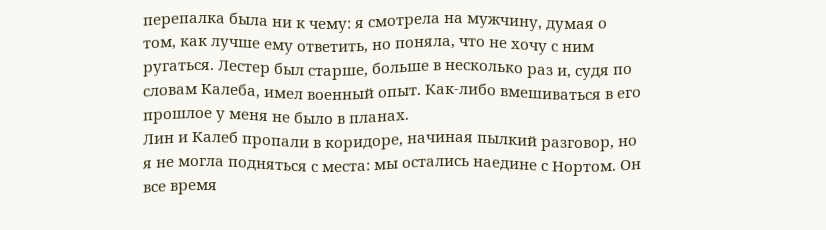перепалка была ни к чему: я смотрела на мужчину, думая о том, как лучше ему ответить, но поняла, что не хочу с ним ругаться. Лестер был старше, больше в несколько раз и, судя по словам Калеба, имел военный опыт. Как-либо вмешиваться в его прошлое у меня не было в планах.
Лин и Калеб пропали в коридоре, начиная пылкий разговор, но я не могла подняться с места: мы остались наедине с Нортом. Он все время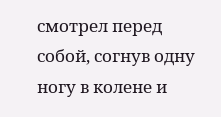смотрел перед собой, согнув одну ногу в колене и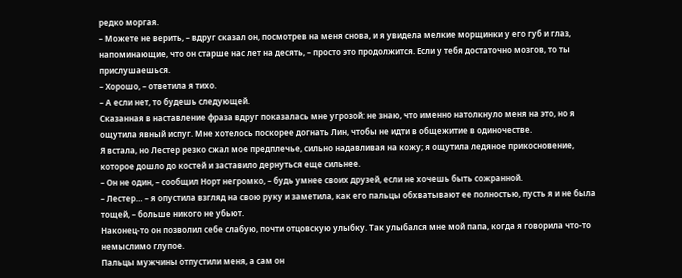редко моргая.
– Можете не верить, – вдруг сказал он, посмотрев на меня снова, и я увидела мелкие морщинки у его губ и глаз, напоминающие, что он старше нас лет на десять, – просто это продолжится. Если у тебя достаточно мозгов, то ты прислушаешься.
– Хорошо, – ответила я тихо.
– А если нет, то будешь следующей.
Сказанная в наставление фраза вдруг показалась мне угрозой: не знаю, что именно натолкнуло меня на это, но я ощутила явный испуг. Мне хотелось поскорее догнать Лин, чтобы не идти в общежитие в одиночестве.
Я встала, но Лестер резко сжал мое предплечье, сильно надавливая на кожу; я ощутила ледяное прикосновение, которое дошло до костей и заставило дернуться еще сильнее.
– Он не один, – сообщил Норт негромко, – будь умнее своих друзей, если не хочешь быть сожранной.
– Лестер… – я опустила взгляд на свою руку и заметила, как его пальцы обхватывают ее полностью, пусть я и не была тощей, – больше никого не убьют.
Наконец-то он позволил себе слабую, почти отцовскую улыбку. Так улыбался мне мой папа, когда я говорила что-то немыслимо глупое.
Пальцы мужчины отпустили меня, а сам он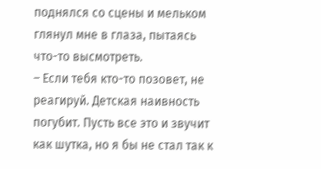поднялся со сцены и мельком глянул мне в глаза, пытаясь что-то высмотреть.
– Если тебя кто-то позовет, не реагируй. Детская наивность погубит. Пусть все это и звучит как шутка, но я бы не стал так к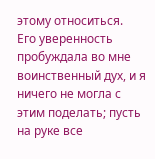этому относиться.
Его уверенность пробуждала во мне воинственный дух, и я ничего не могла с этим поделать; пусть на руке все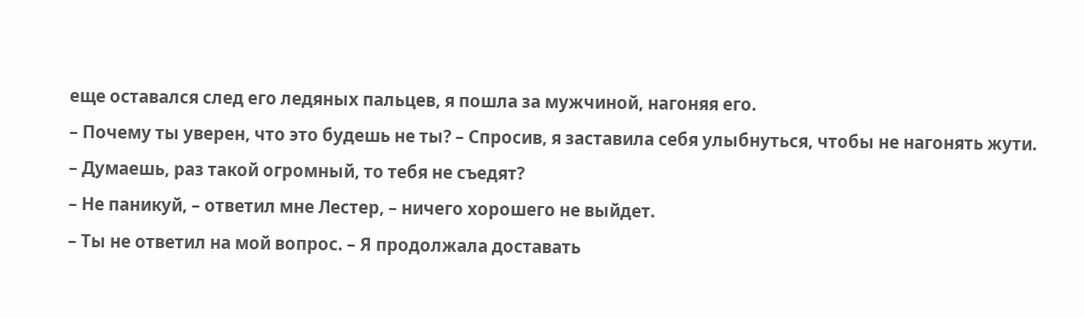еще оставался след его ледяных пальцев, я пошла за мужчиной, нагоняя его.
– Почему ты уверен, что это будешь не ты? – Спросив, я заставила себя улыбнуться, чтобы не нагонять жути. – Думаешь, раз такой огромный, то тебя не съедят?
– Не паникуй, – ответил мне Лестер, – ничего хорошего не выйдет.
– Ты не ответил на мой вопрос. – Я продолжала доставать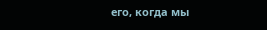его, когда мы